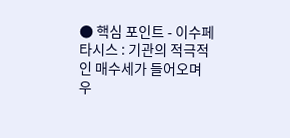● 핵심 포인트 - 이수페타시스 : 기관의 적극적인 매수세가 들어오며 우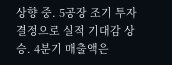상향 중. 5공장 조기 투자 결정으로 실적 기대감 상승. 4분기 매출액은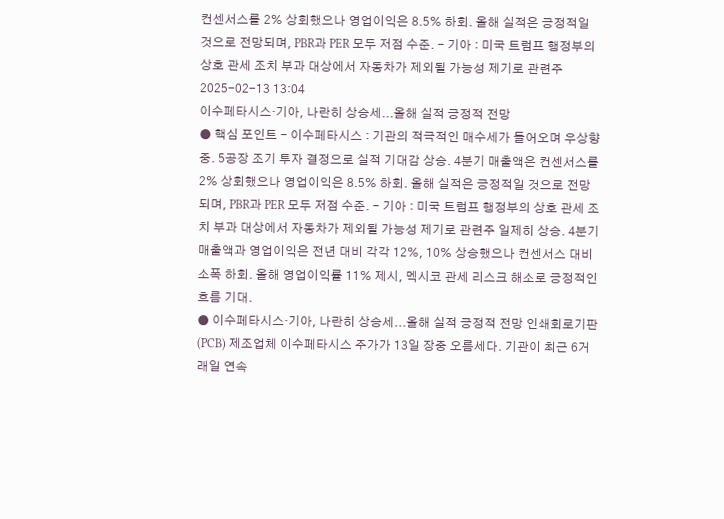컨센서스를 2% 상회했으나 영업이익은 8.5% 하회. 올해 실적은 긍정적일 것으로 전망되며, PBR과 PER 모두 저점 수준. - 기아 : 미국 트럼프 행정부의 상호 관세 조치 부과 대상에서 자동차가 제외될 가능성 제기로 관련주
2025-02-13 13:04
이수페타시스·기아, 나란히 상승세...올해 실적 긍정적 전망
● 핵심 포인트 - 이수페타시스 : 기관의 적극적인 매수세가 들어오며 우상향 중. 5공장 조기 투자 결정으로 실적 기대감 상승. 4분기 매출액은 컨센서스를 2% 상회했으나 영업이익은 8.5% 하회. 올해 실적은 긍정적일 것으로 전망되며, PBR과 PER 모두 저점 수준. - 기아 : 미국 트럼프 행정부의 상호 관세 조치 부과 대상에서 자동차가 제외될 가능성 제기로 관련주 일제히 상승. 4분기 매출액과 영업이익은 전년 대비 각각 12%, 10% 상승했으나 컨센서스 대비 소폭 하회. 올해 영업이익률 11% 제시, 멕시코 관세 리스크 해소로 긍정적인 흐름 기대.
● 이수페타시스·기아, 나란히 상승세...올해 실적 긍정적 전망 인쇄회로기판(PCB) 제조업체 이수페타시스 주가가 13일 장중 오름세다. 기관이 최근 6거래일 연속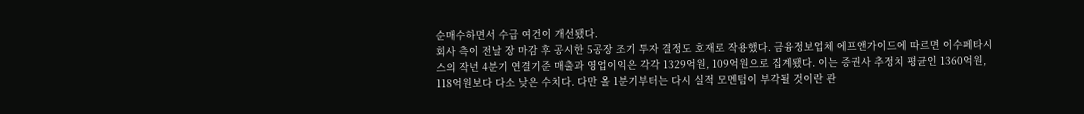순매수하면서 수급 여건이 개선됐다.
회사 측이 전날 장 마감 후 공시한 5공장 조기 투자 결정도 호재로 작용했다. 금융정보업체 에프앤가이드에 따르면 이수페타시스의 작년 4분기 연결기준 매출과 영업이익은 각각 1329억원, 109억원으로 집계됐다. 이는 증권사 추정치 평균인 1360억원, 118억원보다 다소 낮은 수치다. 다만 올 1분기부터는 다시 실적 모멘텀이 부각될 것이란 관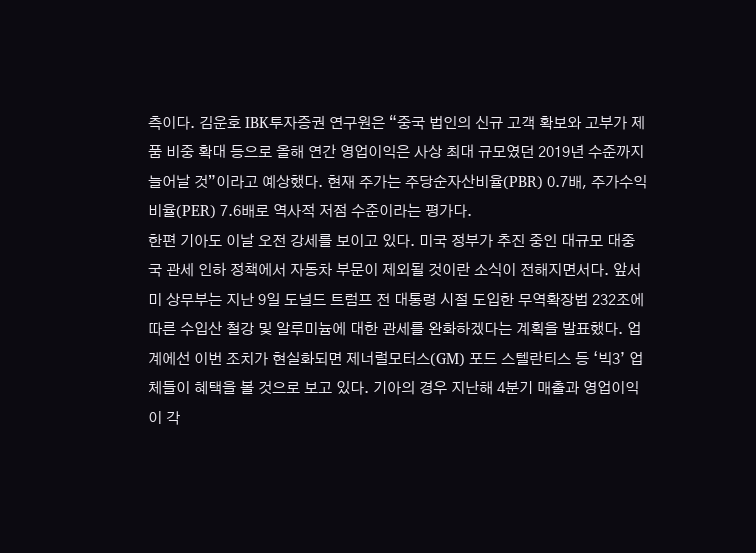측이다. 김운호 IBK투자증권 연구원은 “중국 법인의 신규 고객 확보와 고부가 제품 비중 확대 등으로 올해 연간 영업이익은 사상 최대 규모였던 2019년 수준까지 늘어날 것”이라고 예상했다. 현재 주가는 주당순자산비율(PBR) 0.7배, 주가수익비율(PER) 7.6배로 역사적 저점 수준이라는 평가다.
한편 기아도 이날 오전 강세를 보이고 있다. 미국 정부가 추진 중인 대규모 대중국 관세 인하 정책에서 자동차 부문이 제외될 것이란 소식이 전해지면서다. 앞서 미 상무부는 지난 9일 도널드 트럼프 전 대통령 시절 도입한 무역확장법 232조에 따른 수입산 철강 및 알루미늄에 대한 관세를 완화하겠다는 계획을 발표했다. 업계에선 이번 조치가 현실화되면 제너럴모터스(GM) 포드 스텔란티스 등 ‘빅3’ 업체들이 혜택을 볼 것으로 보고 있다. 기아의 경우 지난해 4분기 매출과 영업이익이 각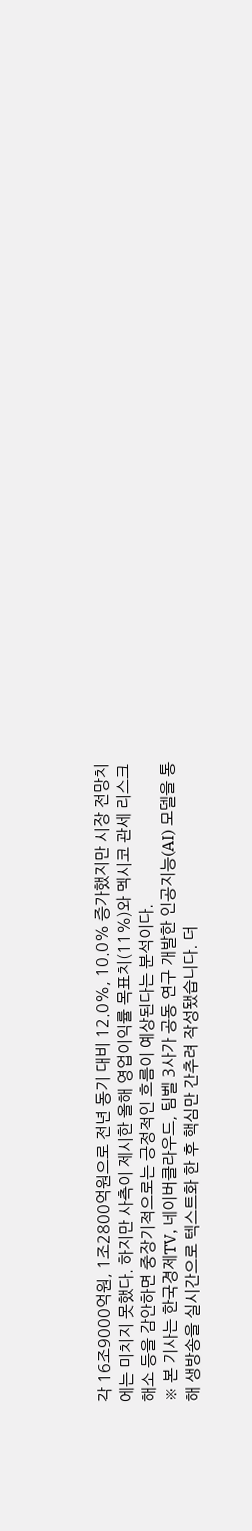각 16조9000억원, 1조2800억원으로 전년 동기 대비 12.0%, 10.0% 증가했지만 시장 전망치에는 미치지 못했다. 하지만 사측이 제시한 올해 영업이익률 목표치(11%)와 멕시코 관세 리스크 해소 등을 감안하면 중장기적으로는 긍정적인 흐름이 예상된다는 분석이다.
※ 본 기사는 한국경제TV, 네이버클라우드, 팀벨 3사가 공동 연구 개발한 인공지능(AI) 모델을 통해 생방송을 실시간으로 텍스트화 한 후 핵심만 간추려 작성됐습니다. 더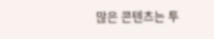많은 콘텐츠는 투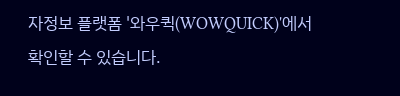자정보 플랫폼 '와우퀵(WOWQUICK)'에서 확인할 수 있습니다.